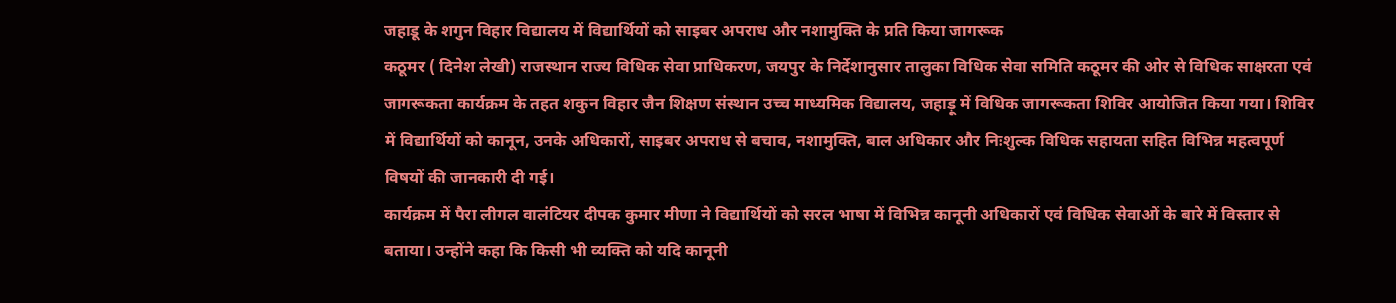जहाडू के शगुन विहार विद्यालय में विद्यार्थियों को साइबर अपराध और नशामुक्ति के प्रति किया जागरूक
कठूमर ( दिनेश लेखी) राजस्थान राज्य विधिक सेवा प्राधिकरण, जयपुर के निर्देशानुसार तालुका विधिक सेवा समिति कठूमर की ओर से विधिक साक्षरता एवं जागरूकता कार्यक्रम के तहत शकुन विहार जैन शिक्षण संस्थान उच्च माध्यमिक विद्यालय, जहाड़ू में विधिक जागरूकता शिविर आयोजित किया गया। शिविर में विद्यार्थियों को कानून, उनके अधिकारों, साइबर अपराध से बचाव, नशामुक्ति, बाल अधिकार और निःशुल्क विधिक सहायता सहित विभिन्न महत्वपूर्ण विषयों की जानकारी दी गई।
कार्यक्रम में पैरा लीगल वालंटियर दीपक कुमार मीणा ने विद्यार्थियों को सरल भाषा में विभिन्न कानूनी अधिकारों एवं विधिक सेवाओं के बारे में विस्तार से बताया। उन्होंने कहा कि किसी भी व्यक्ति को यदि कानूनी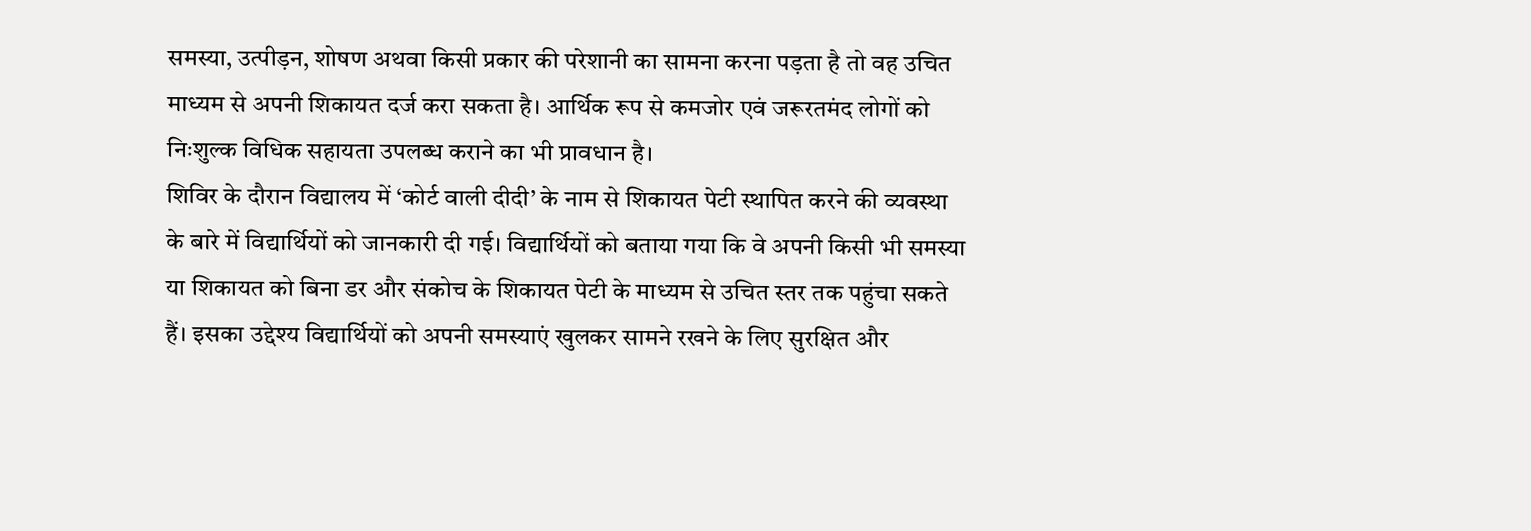समस्या, उत्पीड़न, शोषण अथवा किसी प्रकार की परेशानी का सामना करना पड़ता है तो वह उचित माध्यम से अपनी शिकायत दर्ज करा सकता है। आर्थिक रूप से कमजोर एवं जरूरतमंद लोगों को निःशुल्क विधिक सहायता उपलब्ध कराने का भी प्रावधान है।
शिविर के दौरान विद्यालय में ‘कोर्ट वाली दीदी’ के नाम से शिकायत पेटी स्थापित करने की व्यवस्था के बारे में विद्यार्थियों को जानकारी दी गई। विद्यार्थियों को बताया गया कि वे अपनी किसी भी समस्या या शिकायत को बिना डर और संकोच के शिकायत पेटी के माध्यम से उचित स्तर तक पहुंचा सकते हैं। इसका उद्देश्य विद्यार्थियों को अपनी समस्याएं खुलकर सामने रखने के लिए सुरक्षित और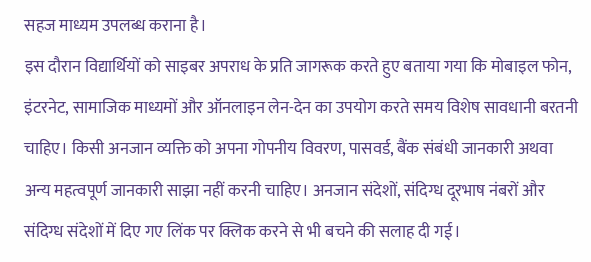सहज माध्यम उपलब्ध कराना है।
इस दौरान विद्यार्थियों को साइबर अपराध के प्रति जागरूक करते हुए बताया गया कि मोबाइल फोन, इंटरनेट, सामाजिक माध्यमों और ऑनलाइन लेन-देन का उपयोग करते समय विशेष सावधानी बरतनी चाहिए। किसी अनजान व्यक्ति को अपना गोपनीय विवरण, पासवर्ड, बैंक संबंधी जानकारी अथवा अन्य महत्वपूर्ण जानकारी साझा नहीं करनी चाहिए। अनजान संदेशों, संदिग्ध दूरभाष नंबरों और संदिग्ध संदेशों में दिए गए लिंक पर क्लिक करने से भी बचने की सलाह दी गई।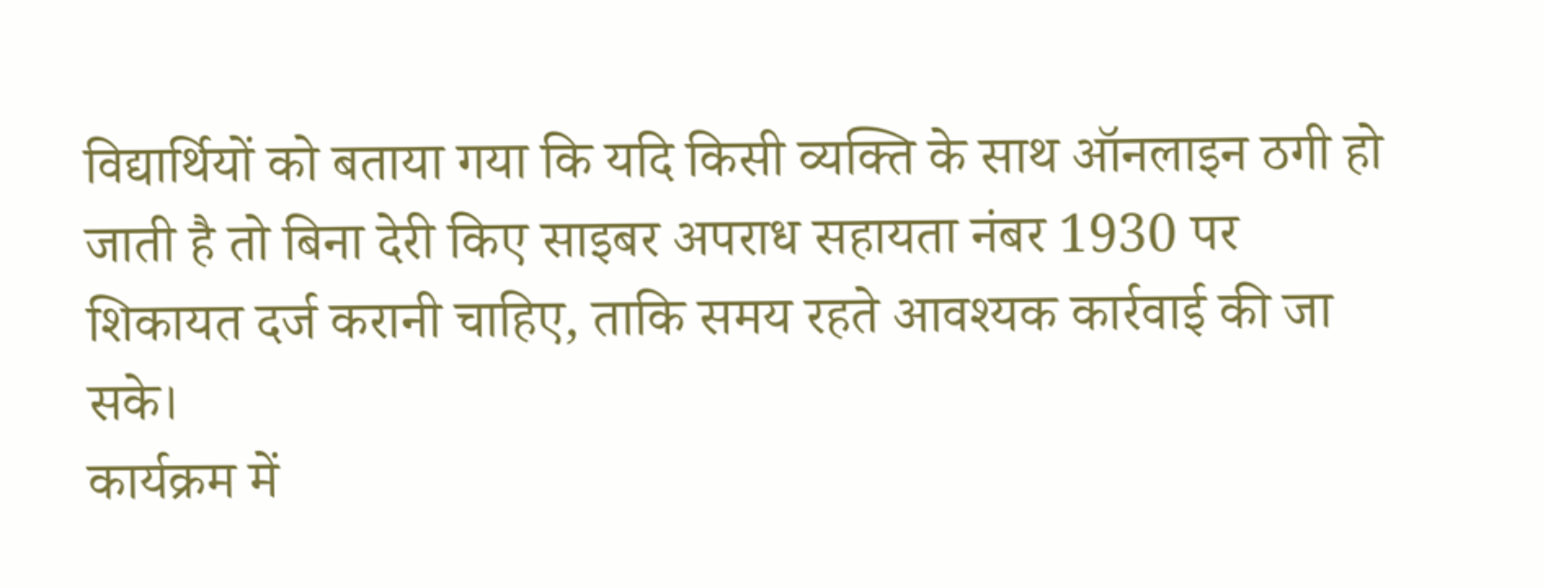विद्यार्थियों को बताया गया कि यदि किसी व्यक्ति के साथ ऑनलाइन ठगी हो जाती है तो बिना देरी किए साइबर अपराध सहायता नंबर 1930 पर शिकायत दर्ज करानी चाहिए, ताकि समय रहते आवश्यक कार्रवाई की जा सके।
कार्यक्रम में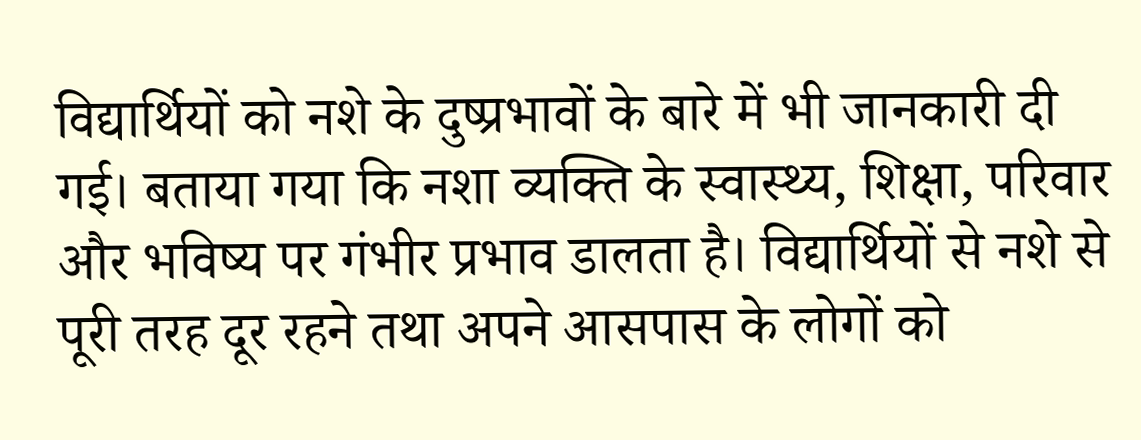विद्यार्थियों को नशे के दुष्प्रभावों के बारे में भी जानकारी दी गई। बताया गया कि नशा व्यक्ति के स्वास्थ्य, शिक्षा, परिवार और भविष्य पर गंभीर प्रभाव डालता है। विद्यार्थियों से नशे से पूरी तरह दूर रहने तथा अपने आसपास के लोगों को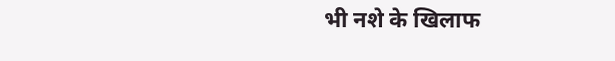भी नशे के खिलाफ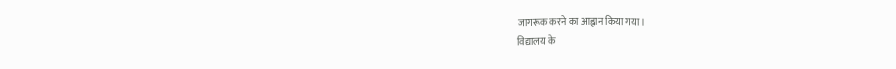जागरूक करने का आह्वान किया गया।
विद्यालय के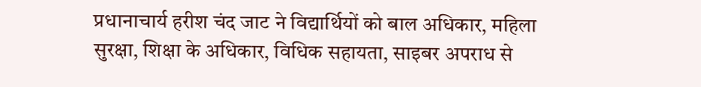प्रधानाचार्य हरीश चंद जाट ने विद्यार्थियों को बाल अधिकार, महिला सुरक्षा, शिक्षा के अधिकार, विधिक सहायता, साइबर अपराध से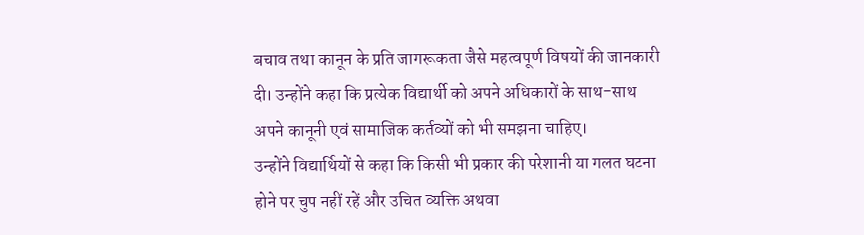बचाव तथा कानून के प्रति जागरूकता जैसे महत्वपूर्ण विषयों की जानकारी दी। उन्होंने कहा कि प्रत्येक विद्यार्थी को अपने अधिकारों के साथ-साथ अपने कानूनी एवं सामाजिक कर्तव्यों को भी समझना चाहिए।
उन्होंने विद्यार्थियों से कहा कि किसी भी प्रकार की परेशानी या गलत घटना होने पर चुप नहीं रहें और उचित व्यक्ति अथवा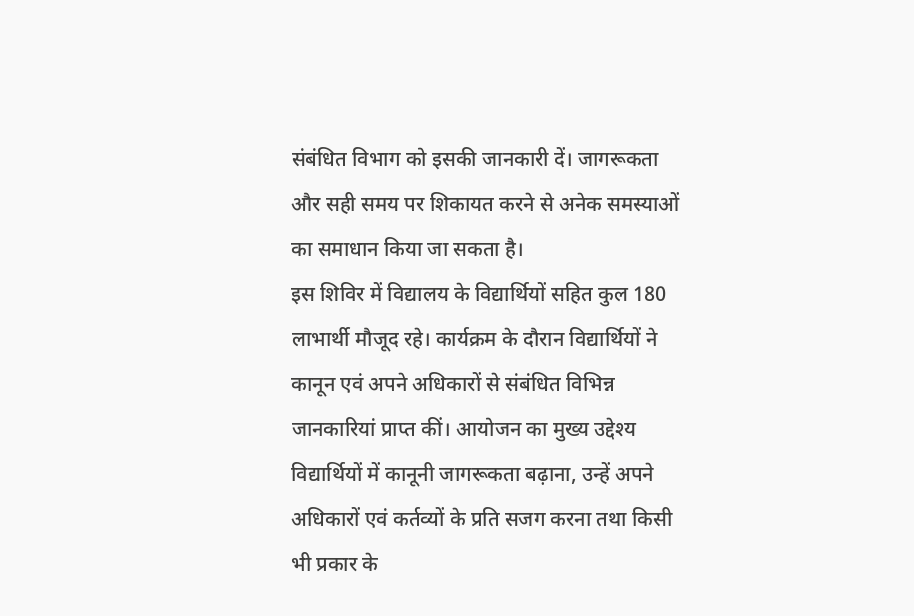संबंधित विभाग को इसकी जानकारी दें। जागरूकता और सही समय पर शिकायत करने से अनेक समस्याओं का समाधान किया जा सकता है।
इस शिविर में विद्यालय के विद्यार्थियों सहित कुल 180 लाभार्थी मौजूद रहे। कार्यक्रम के दौरान विद्यार्थियों ने कानून एवं अपने अधिकारों से संबंधित विभिन्न जानकारियां प्राप्त कीं। आयोजन का मुख्य उद्देश्य विद्यार्थियों में कानूनी जागरूकता बढ़ाना, उन्हें अपने अधिकारों एवं कर्तव्यों के प्रति सजग करना तथा किसी भी प्रकार के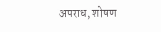अपराध, शोषण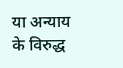या अन्याय के विरुद्ध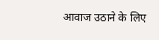आवाज उठाने के लिए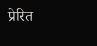प्रेरित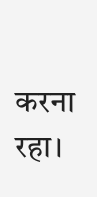करना रहा।